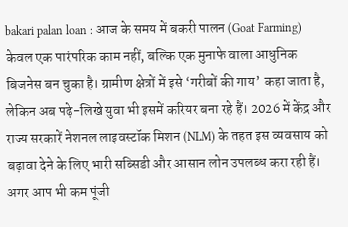bakari palan loan : आज के समय में बकरी पालन (Goat Farming) केवल एक पारंपरिक काम नहीं, बल्कि एक मुनाफे वाला आधुनिक बिजनेस बन चुका है। ग्रामीण क्षेत्रों में इसे ‘गरीबों की गाय’ कहा जाता है, लेकिन अब पढ़े-लिखे युवा भी इसमें करियर बना रहे हैं। 2026 में केंद्र और राज्य सरकारें नेशनल लाइवस्टॉक मिशन (NLM) के तहत इस व्यवसाय को बढ़ावा देने के लिए भारी सब्सिडी और आसान लोन उपलब्ध करा रही हैं।
अगर आप भी कम पूंजी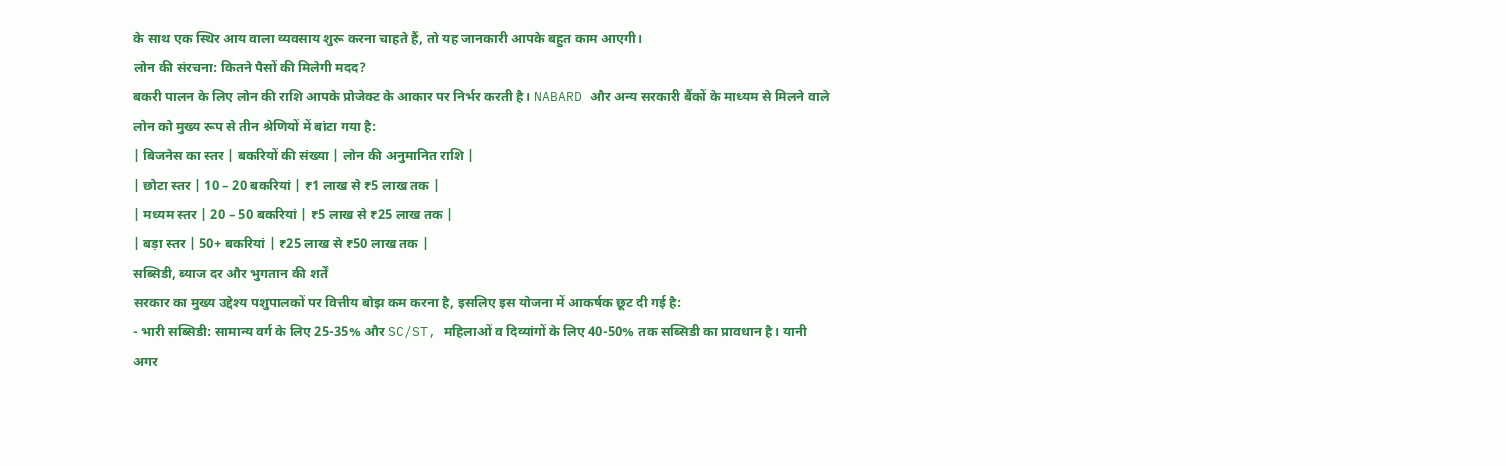के साथ एक स्थिर आय वाला व्यवसाय शुरू करना चाहते हैं, तो यह जानकारी आपके बहुत काम आएगी।
लोन की संरचना: कितने पैसों की मिलेगी मदद?
बकरी पालन के लिए लोन की राशि आपके प्रोजेक्ट के आकार पर निर्भर करती है। NABARD और अन्य सरकारी बैंकों के माध्यम से मिलने वाले लोन को मुख्य रूप से तीन श्रेणियों में बांटा गया है:
| बिजनेस का स्तर | बकरियों की संख्या | लोन की अनुमानित राशि |
| छोटा स्तर | 10 – 20 बकरियां | ₹1 लाख से ₹5 लाख तक |
| मध्यम स्तर | 20 – 50 बकरियां | ₹5 लाख से ₹25 लाख तक |
| बड़ा स्तर | 50+ बकरियां | ₹25 लाख से ₹50 लाख तक |
सब्सिडी, ब्याज दर और भुगतान की शर्तें
सरकार का मुख्य उद्देश्य पशुपालकों पर वित्तीय बोझ कम करना है, इसलिए इस योजना में आकर्षक छूट दी गई है:
- भारी सब्सिडी: सामान्य वर्ग के लिए 25-35% और SC/ST, महिलाओं व दिव्यांगों के लिए 40-50% तक सब्सिडी का प्रावधान है। यानी अगर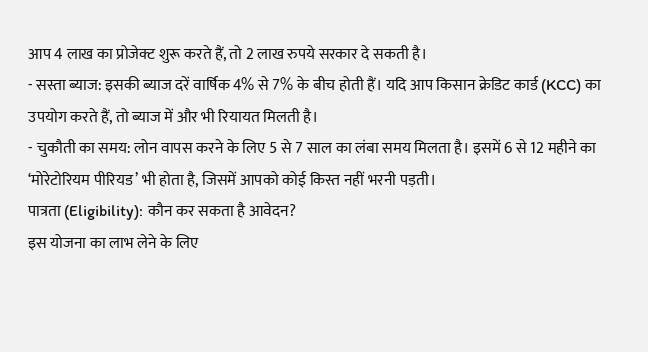आप 4 लाख का प्रोजेक्ट शुरू करते हैं, तो 2 लाख रुपये सरकार दे सकती है।
- सस्ता ब्याज: इसकी ब्याज दरें वार्षिक 4% से 7% के बीच होती हैं। यदि आप किसान क्रेडिट कार्ड (KCC) का उपयोग करते हैं, तो ब्याज में और भी रियायत मिलती है।
- चुकौती का समय: लोन वापस करने के लिए 5 से 7 साल का लंबा समय मिलता है। इसमें 6 से 12 महीने का ‘मोरेटोरियम पीरियड’ भी होता है, जिसमें आपको कोई किस्त नहीं भरनी पड़ती।
पात्रता (Eligibility): कौन कर सकता है आवेदन?
इस योजना का लाभ लेने के लिए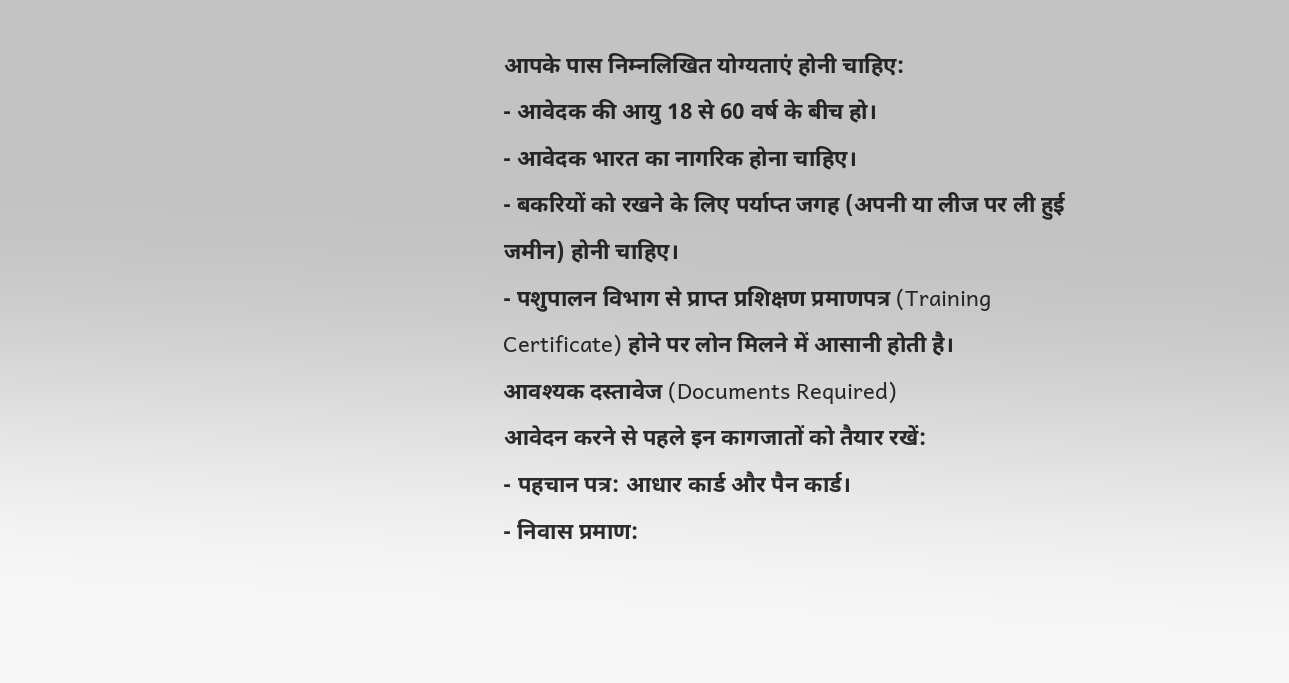आपके पास निम्नलिखित योग्यताएं होनी चाहिए:
- आवेदक की आयु 18 से 60 वर्ष के बीच हो।
- आवेदक भारत का नागरिक होना चाहिए।
- बकरियों को रखने के लिए पर्याप्त जगह (अपनी या लीज पर ली हुई जमीन) होनी चाहिए।
- पशुपालन विभाग से प्राप्त प्रशिक्षण प्रमाणपत्र (Training Certificate) होने पर लोन मिलने में आसानी होती है।
आवश्यक दस्तावेज (Documents Required)
आवेदन करने से पहले इन कागजातों को तैयार रखें:
- पहचान पत्र: आधार कार्ड और पैन कार्ड।
- निवास प्रमाण: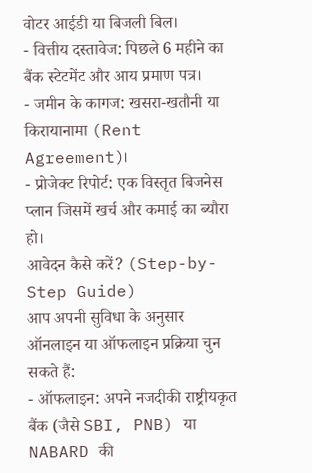वोटर आईडी या बिजली बिल।
- वित्तीय दस्तावेज: पिछले 6 महीने का बैंक स्टेटमेंट और आय प्रमाण पत्र।
- जमीन के कागज: खसरा-खतौनी या किरायानामा (Rent Agreement)।
- प्रोजेक्ट रिपोर्ट: एक विस्तृत बिजनेस प्लान जिसमें खर्च और कमाई का ब्यौरा हो।
आवेदन कैसे करें? (Step-by-Step Guide)
आप अपनी सुविधा के अनुसार ऑनलाइन या ऑफलाइन प्रक्रिया चुन सकते हैं:
- ऑफलाइन: अपने नजदीकी राष्ट्रीयकृत बैंक (जैसे SBI, PNB) या NABARD की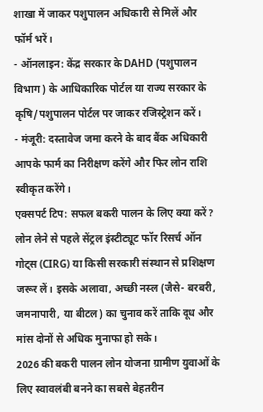शाखा में जाकर पशुपालन अधिकारी से मिलें और फॉर्म भरें।
- ऑनलाइन: केंद्र सरकार के DAHD (पशुपालन विभाग) के आधिकारिक पोर्टल या राज्य सरकार के कृषि/पशुपालन पोर्टल पर जाकर रजिस्ट्रेशन करें।
- मंजूरी: दस्तावेज जमा करने के बाद बैंक अधिकारी आपके फार्म का निरीक्षण करेंगे और फिर लोन राशि स्वीकृत करेंगे।
एक्सपर्ट टिप: सफल बकरी पालन के लिए क्या करें?
लोन लेने से पहले सेंट्रल इंस्टीट्यूट फॉर रिसर्च ऑन गोट्स (CIRG) या किसी सरकारी संस्थान से प्रशिक्षण जरूर लें। इसके अलावा, अच्छी नस्ल (जैसे- बरबरी, जमनापारी, या बीटल) का चुनाव करें ताकि दूध और मांस दोनों से अधिक मुनाफा हो सके।
2026 की बकरी पालन लोन योजना ग्रामीण युवाओं के लिए स्वावलंबी बनने का सबसे बेहतरीन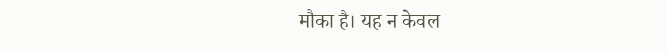मौका है। यह न केवल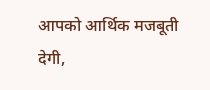आपको आर्थिक मजबूती देगी,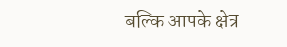बल्कि आपके क्षेत्र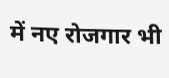में नए रोजगार भी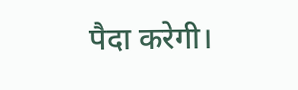पैदा करेगी।